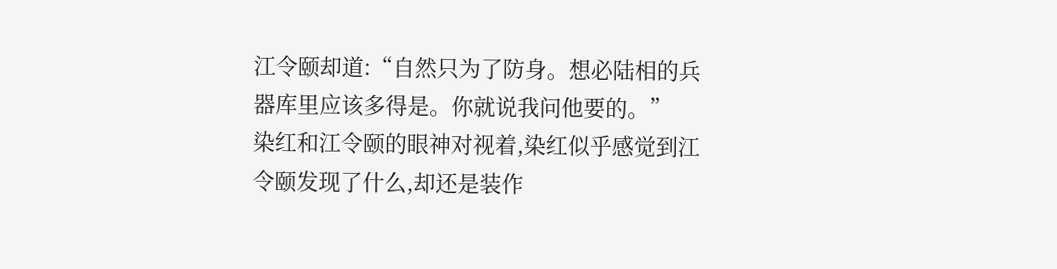江令颐却道:“自然只为了防身。想必陆相的兵器库里应该多得是。你就说我问他要的。”
染红和江令颐的眼神对视着,染红似乎感觉到江令颐发现了什么,却还是装作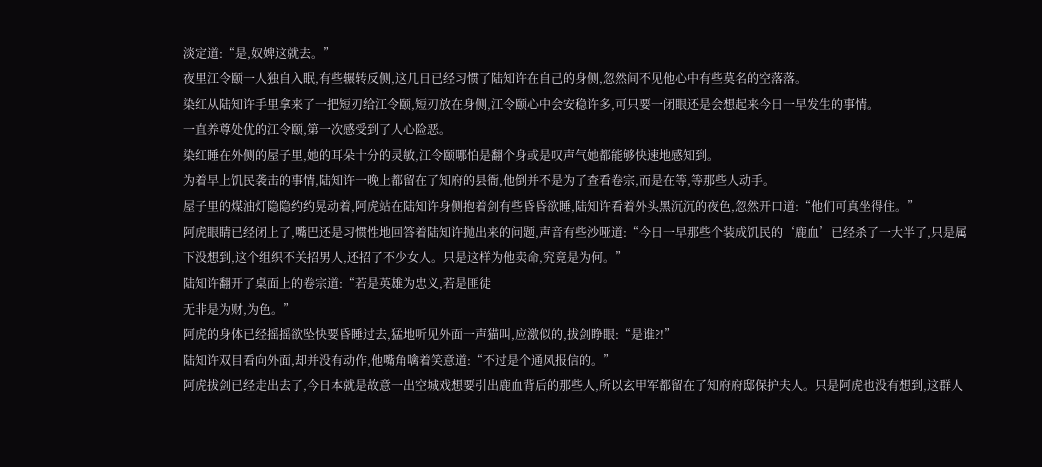淡定道:“是,奴婢这就去。”
夜里江令颐一人独自入眠,有些辗转反侧,这几日已经习惯了陆知许在自己的身侧,忽然间不见他心中有些莫名的空落落。
染红从陆知许手里拿来了一把短刃给江令颐,短刃放在身侧,江令颐心中会安稳许多,可只要一闭眼还是会想起来今日一早发生的事情。
一直养尊处优的江令颐,第一次感受到了人心险恶。
染红睡在外侧的屋子里,她的耳朵十分的灵敏,江令颐哪怕是翻个身或是叹声气她都能够快速地感知到。
为着早上饥民袭击的事情,陆知许一晚上都留在了知府的县衙,他倒并不是为了查看卷宗,而是在等,等那些人动手。
屋子里的煤油灯隐隐约约晃动着,阿虎站在陆知许身侧抱着剑有些昏昏欲睡,陆知许看着外头黑沉沉的夜色,忽然开口道:“他们可真坐得住。”
阿虎眼睛已经闭上了,嘴巴还是习惯性地回答着陆知许抛出来的问题,声音有些沙哑道:“今日一早那些个装成饥民的‘鹿血’已经杀了一大半了,只是属下没想到,这个组织不关招男人,还招了不少女人。只是这样为他卖命,究竟是为何。”
陆知许翻开了桌面上的卷宗道:“若是英雄为忠义,若是匪徒
无非是为财,为色。”
阿虎的身体已经摇摇欲坠快要昏睡过去,猛地听见外面一声猫叫,应激似的,拔剑睁眼:“是谁?!”
陆知许双目看向外面,却并没有动作,他嘴角噙着笑意道:“不过是个通风报信的。”
阿虎拔剑已经走出去了,今日本就是故意一出空城戏想要引出鹿血背后的那些人,所以玄甲军都留在了知府府邸保护夫人。只是阿虎也没有想到,这群人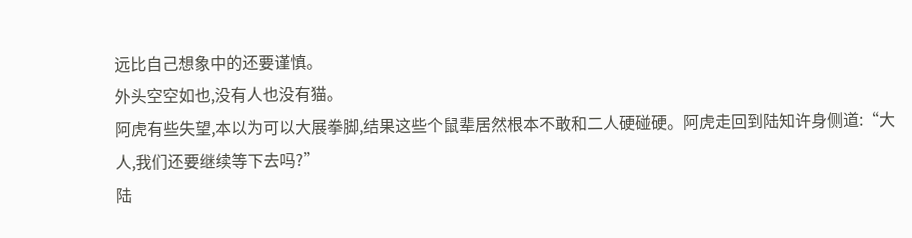远比自己想象中的还要谨慎。
外头空空如也,没有人也没有猫。
阿虎有些失望,本以为可以大展拳脚,结果这些个鼠辈居然根本不敢和二人硬碰硬。阿虎走回到陆知许身侧道:“大人,我们还要继续等下去吗?”
陆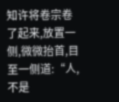知许将卷宗卷了起来,放置一侧,微微抬首,目至一侧道:“人,不是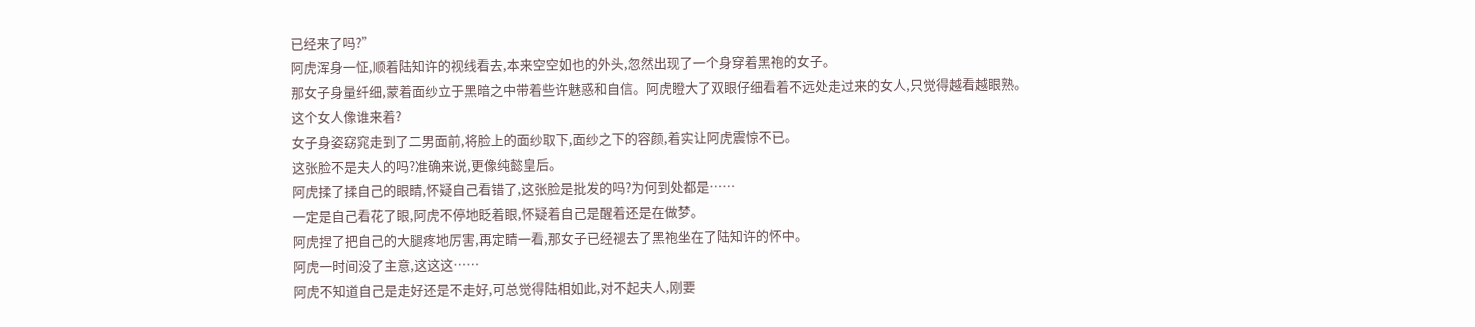已经来了吗?”
阿虎浑身一怔,顺着陆知许的视线看去,本来空空如也的外头,忽然出现了一个身穿着黑袍的女子。
那女子身量纤细,蒙着面纱立于黑暗之中带着些许魅惑和自信。阿虎瞪大了双眼仔细看着不远处走过来的女人,只觉得越看越眼熟。
这个女人像谁来着?
女子身姿窈窕走到了二男面前,将脸上的面纱取下,面纱之下的容颜,着实让阿虎震惊不已。
这张脸不是夫人的吗?准确来说,更像纯懿皇后。
阿虎揉了揉自己的眼睛,怀疑自己看错了,这张脸是批发的吗?为何到处都是……
一定是自己看花了眼,阿虎不停地眨着眼,怀疑着自己是醒着还是在做梦。
阿虎捏了把自己的大腿疼地厉害,再定睛一看,那女子已经褪去了黑袍坐在了陆知许的怀中。
阿虎一时间没了主意,这这这……
阿虎不知道自己是走好还是不走好,可总觉得陆相如此,对不起夫人,刚要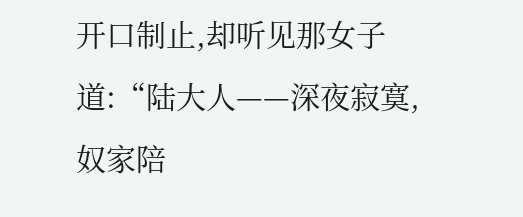开口制止,却听见那女子道:“陆大人——深夜寂寞,奴家陪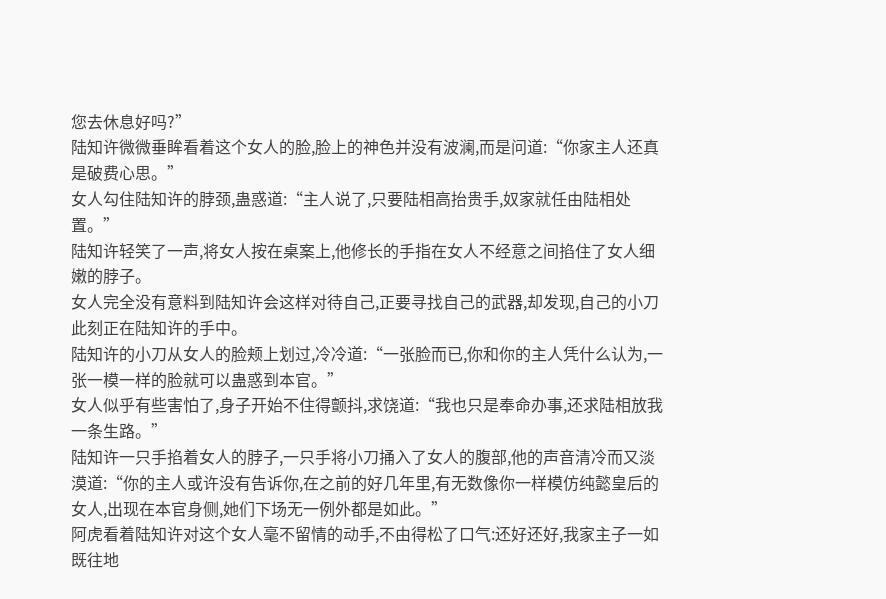您去休息好吗?”
陆知许微微垂眸看着这个女人的脸,脸上的神色并没有波澜,而是问道:“你家主人还真是破费心思。”
女人勾住陆知许的脖颈,蛊惑道:“主人说了,只要陆相高抬贵手,奴家就任由陆相处置。”
陆知许轻笑了一声,将女人按在桌案上,他修长的手指在女人不经意之间掐住了女人细嫩的脖子。
女人完全没有意料到陆知许会这样对待自己,正要寻找自己的武器,却发现,自己的小刀此刻正在陆知许的手中。
陆知许的小刀从女人的脸颊上划过,冷冷道:“一张脸而已,你和你的主人凭什么认为,一张一模一样的脸就可以蛊惑到本官。”
女人似乎有些害怕了,身子开始不住得颤抖,求饶道:“我也只是奉命办事,还求陆相放我一条生路。”
陆知许一只手掐着女人的脖子,一只手将小刀捅入了女人的腹部,他的声音清冷而又淡漠道:“你的主人或许没有告诉你,在之前的好几年里,有无数像你一样模仿纯懿皇后的女人,出现在本官身侧,她们下场无一例外都是如此。”
阿虎看着陆知许对这个女人毫不留情的动手,不由得松了口气:还好还好,我家主子一如既往地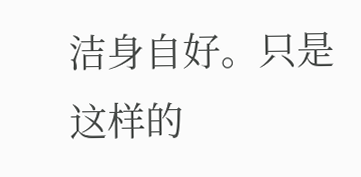洁身自好。只是这样的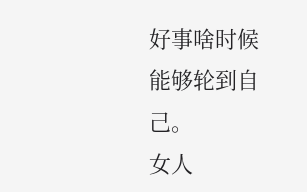好事啥时候能够轮到自己。
女人